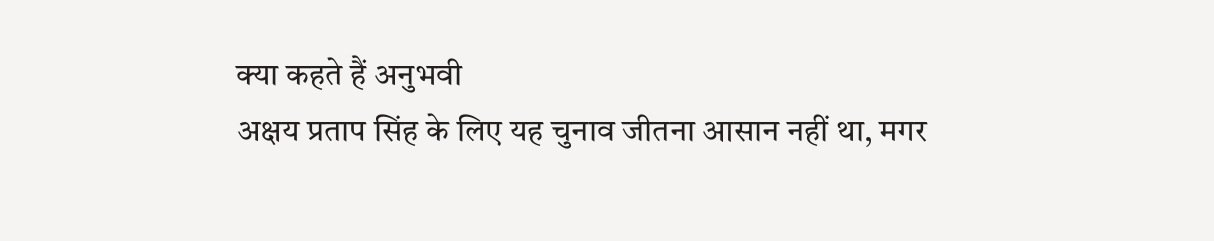क्या कहते हैं अनुभवी
अक्षय प्रताप सिंह के लिए यह चुनाव जीतना आसान नहीं था, मगर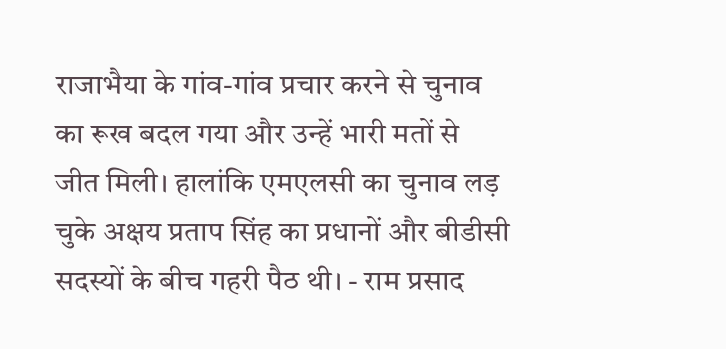राजाभैया के गांव-गांव प्रचार करने से चुनाव का रूख बदल गया और उन्हें भारी मतों से जीत मिली। हालांकि एमएलसी का चुनाव लड़ चुके अक्षय प्रताप सिंह का प्रधानों और बीडीसी सदस्यों के बीच गहरी पैठ थी। - राम प्रसाद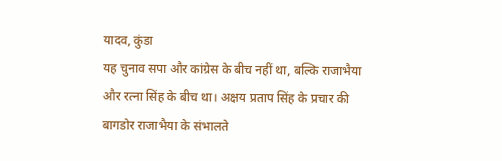यादव, कुंडा
यह चुनाव सपा और कांग्रेस के बीच नहीं था, बल्कि राजाभैया और रत्ना सिंह के बीच था। अक्षय प्रताप सिंह के प्रचार की बागडोर राजाभैया के संभालते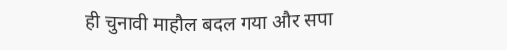ही चुनावी माहौल बदल गया और सपा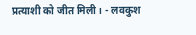प्रत्याशी को जीत मिली। - लवकुश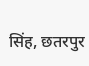सिंह, छतरपुर